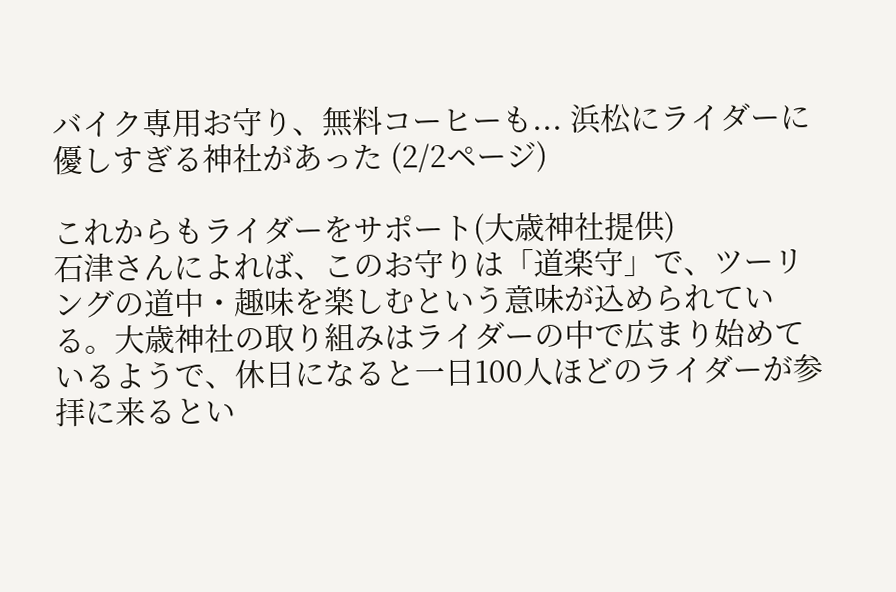バイク専用お守り、無料コーヒーも... 浜松にライダーに優しすぎる神社があった (2/2ページ)

これからもライダーをサポート(大歳神社提供)
石津さんによれば、このお守りは「道楽守」で、ツーリングの道中・趣味を楽しむという意味が込められている。大歳神社の取り組みはライダーの中で広まり始めているようで、休日になると一日100人ほどのライダーが参拝に来るとい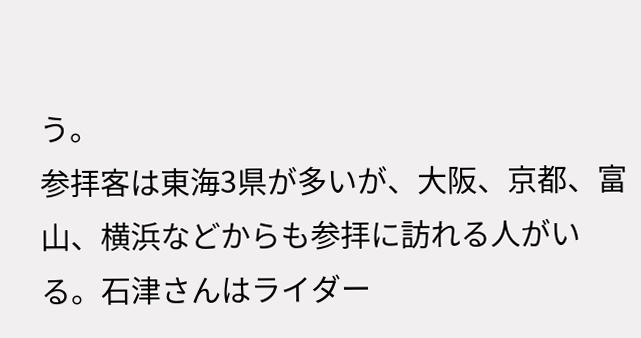う。
参拝客は東海3県が多いが、大阪、京都、富山、横浜などからも参拝に訪れる人がいる。石津さんはライダー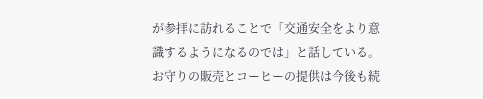が参拝に訪れることで「交通安全をより意識するようになるのでは」と話している。
お守りの販売とコーヒーの提供は今後も続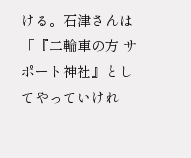ける。石津さんは「『二輪車の方 サポート神社』としてやっていけれ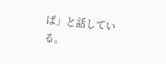ば」と話している。